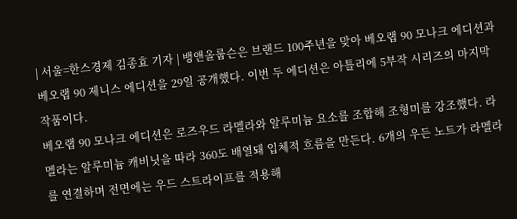| 서울=한스경제 김종효 기자 | 뱅앤올룹슨은 브랜드 100주년을 맞아 베오랩 90 모나크 에디션과 베오랩 90 제니스 에디션을 29일 공개했다. 이번 두 에디션은 아틀리에 5부작 시리즈의 마지막 작품이다.
베오랩 90 모나크 에디션은 로즈우드 라멜라와 알루미늄 요소를 조합해 조형미를 강조했다. 라멜라는 알루미늄 캐비닛을 따라 360도 배열돼 입체적 흐름을 만든다. 6개의 우든 노트가 라멜라를 연결하며 전면에는 우드 스트라이프를 적용해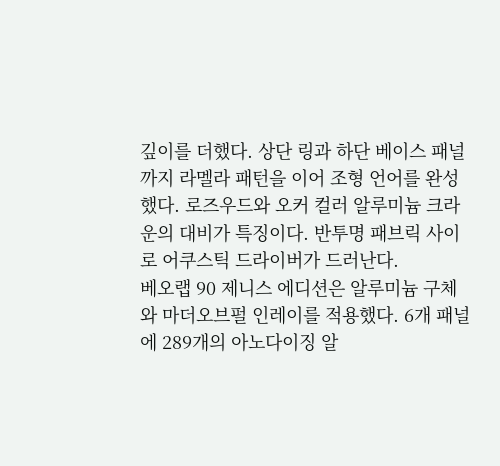깊이를 더했다. 상단 링과 하단 베이스 패널까지 라멜라 패턴을 이어 조형 언어를 완성했다. 로즈우드와 오커 컬러 알루미늄 크라운의 대비가 특징이다. 반투명 패브릭 사이로 어쿠스틱 드라이버가 드러난다.
베오랩 90 제니스 에디션은 알루미늄 구체와 마더오브펄 인레이를 적용했다. 6개 패널에 289개의 아노다이징 알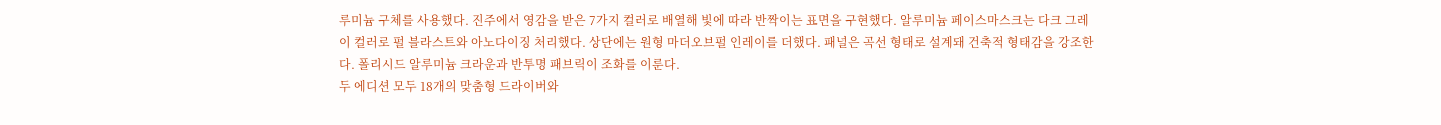루미늄 구체를 사용했다. 진주에서 영감을 받은 7가지 컬러로 배열해 빛에 따라 반짝이는 표면을 구현했다. 알루미늄 페이스마스크는 다크 그레이 컬러로 펄 블라스트와 아노다이징 처리했다. 상단에는 원형 마더오브펄 인레이를 더했다. 패널은 곡선 형태로 설계돼 건축적 형태감을 강조한다. 폴리시드 알루미늄 크라운과 반투명 패브릭이 조화를 이룬다.
두 에디션 모두 18개의 맞춤형 드라이버와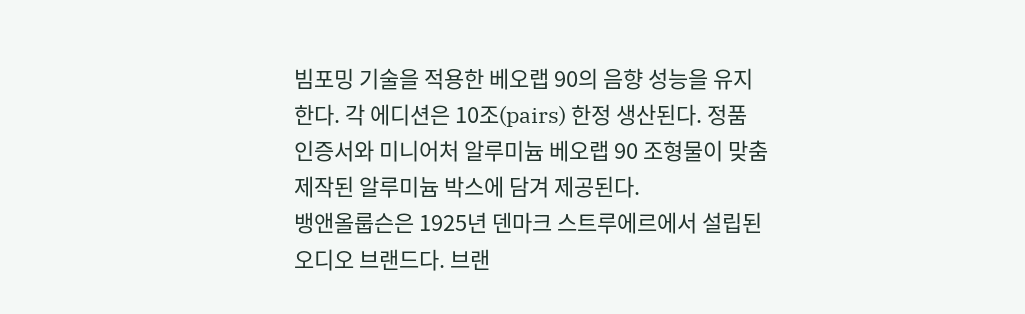빔포밍 기술을 적용한 베오랩 90의 음향 성능을 유지한다. 각 에디션은 10조(pairs) 한정 생산된다. 정품 인증서와 미니어처 알루미늄 베오랩 90 조형물이 맞춤 제작된 알루미늄 박스에 담겨 제공된다.
뱅앤올룹슨은 1925년 덴마크 스트루에르에서 설립된 오디오 브랜드다. 브랜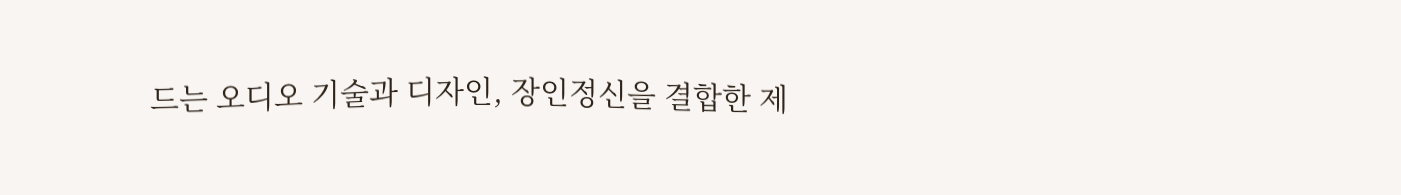드는 오디오 기술과 디자인, 장인정신을 결합한 제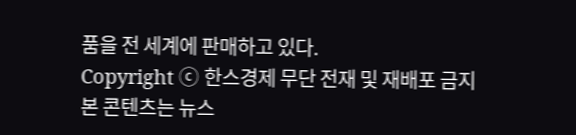품을 전 세계에 판매하고 있다.
Copyright ⓒ 한스경제 무단 전재 및 재배포 금지
본 콘텐츠는 뉴스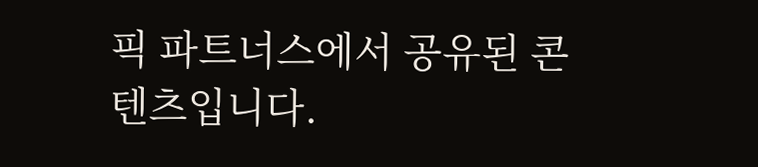픽 파트너스에서 공유된 콘텐츠입니다.